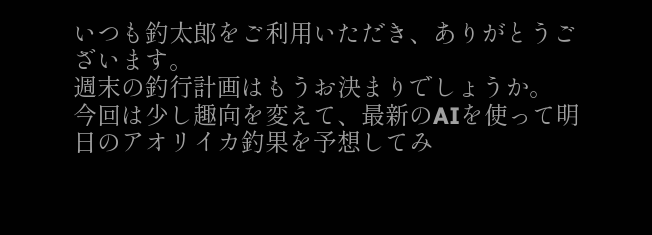いつも釣太郎をご利用いただき、ありがとうございます。
週末の釣行計画はもうお決まりでしょうか。
今回は少し趣向を変えて、最新のAIを使って明日のアオリイカ釣果を予想してみ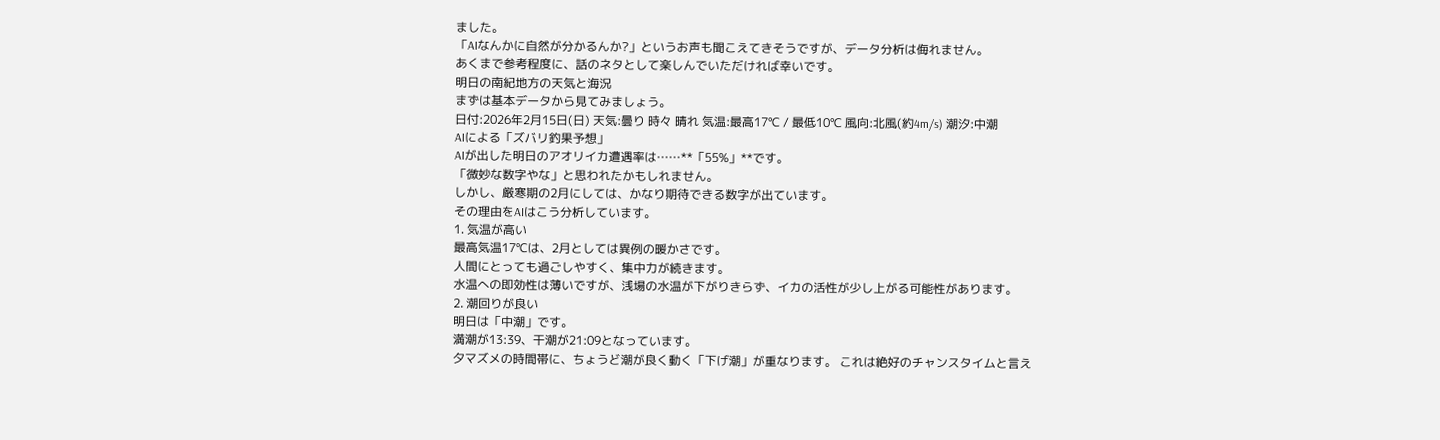ました。
「AIなんかに自然が分かるんか?」というお声も聞こえてきそうですが、データ分析は侮れません。
あくまで参考程度に、話のネタとして楽しんでいただければ幸いです。
明日の南紀地方の天気と海況
まずは基本データから見てみましょう。
日付:2026年2月15日(日) 天気:曇り 時々 晴れ 気温:最高17℃ / 最低10℃ 風向:北風(約4m/s) 潮汐:中潮
AIによる「ズバリ釣果予想」
AIが出した明日のアオリイカ遭遇率は……**「55%」**です。
「微妙な数字やな」と思われたかもしれません。
しかし、厳寒期の2月にしては、かなり期待できる数字が出ています。
その理由をAIはこう分析しています。
1. 気温が高い
最高気温17℃は、2月としては異例の暖かさです。
人間にとっても過ごしやすく、集中力が続きます。
水温への即効性は薄いですが、浅場の水温が下がりきらず、イカの活性が少し上がる可能性があります。
2. 潮回りが良い
明日は「中潮」です。
満潮が13:39、干潮が21:09となっています。
夕マズメの時間帯に、ちょうど潮が良く動く「下げ潮」が重なります。 これは絶好のチャンスタイムと言え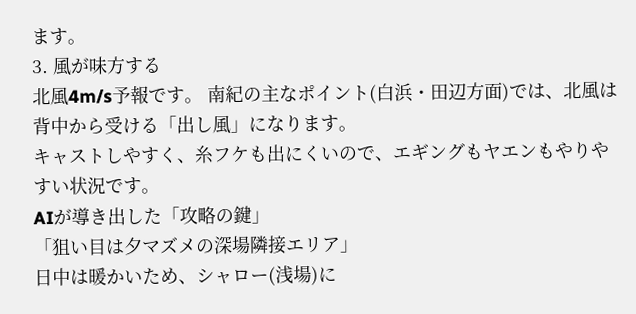ます。
3. 風が味方する
北風4m/s予報です。 南紀の主なポイント(白浜・田辺方面)では、北風は背中から受ける「出し風」になります。
キャストしやすく、糸フケも出にくいので、エギングもヤエンもやりやすい状況です。
AIが導き出した「攻略の鍵」
「狙い目は夕マズメの深場隣接エリア」
日中は暖かいため、シャロー(浅場)に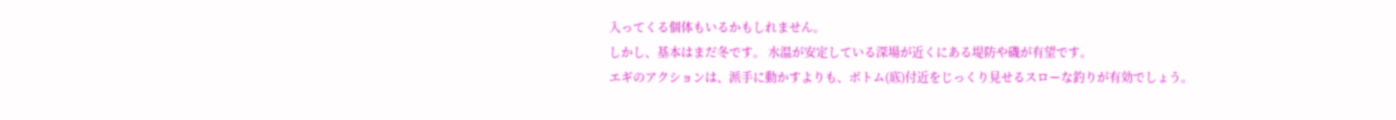入ってくる個体もいるかもしれません。
しかし、基本はまだ冬です。 水温が安定している深場が近くにある堤防や磯が有望です。
エギのアクションは、派手に動かすよりも、ボトム(底)付近をじっくり見せるスローな釣りが有効でしょう。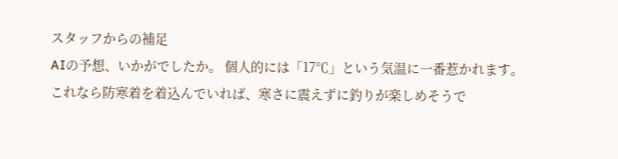スタッフからの補足
AIの予想、いかがでしたか。 個人的には「17℃」という気温に一番惹かれます。
これなら防寒着を着込んでいれば、寒さに震えずに釣りが楽しめそうで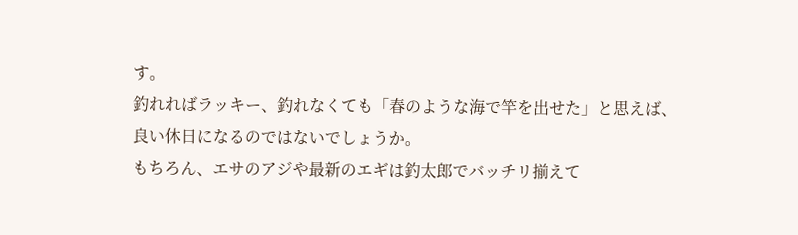す。
釣れればラッキー、釣れなくても「春のような海で竿を出せた」と思えば、良い休日になるのではないでしょうか。
もちろん、エサのアジや最新のエギは釣太郎でバッチリ揃えて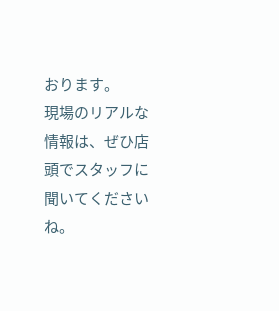おります。
現場のリアルな情報は、ぜひ店頭でスタッフに聞いてくださいね。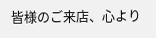皆様のご来店、心より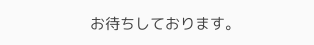お待ちしております。